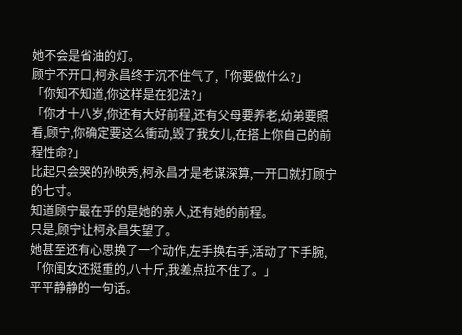她不会是省油的灯。
顾宁不开口,柯永昌终于沉不住气了,「你要做什么?」
「你知不知道,你这样是在犯法?」
「你才十八岁,你还有大好前程,还有父母要养老,幼弟要照看,顾宁,你确定要这么衝动,毁了我女儿,在搭上你自己的前程性命?」
比起只会哭的孙映秀,柯永昌才是老谋深算,一开口就打顾宁的七寸。
知道顾宁最在乎的是她的亲人,还有她的前程。
只是,顾宁让柯永昌失望了。
她甚至还有心思换了一个动作,左手换右手,活动了下手腕,「你闺女还挺重的,八十斤,我差点拉不住了。」
平平静静的一句话。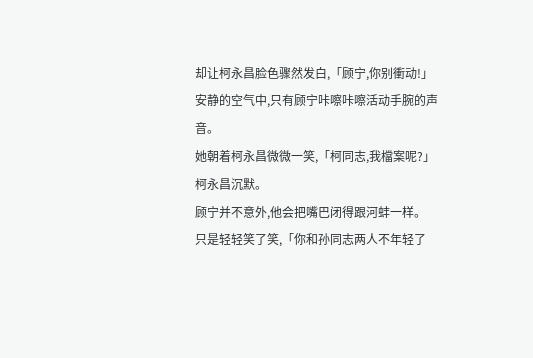却让柯永昌脸色骤然发白,「顾宁,你别衝动!」
安静的空气中,只有顾宁咔嚓咔嚓活动手腕的声音。
她朝着柯永昌微微一笑,「柯同志,我檔案呢?」
柯永昌沉默。
顾宁并不意外,他会把嘴巴闭得跟河蚌一样。
只是轻轻笑了笑,「你和孙同志两人不年轻了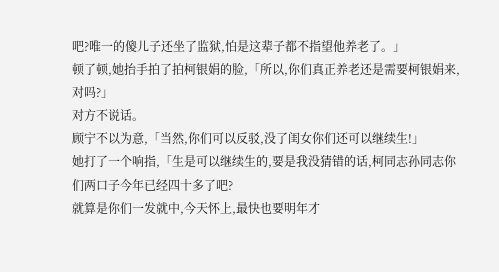吧?唯一的傻儿子还坐了监狱,怕是这辈子都不指望他养老了。」
顿了顿,她抬手拍了拍柯银娟的脸,「所以,你们真正养老还是需要柯银娟来,对吗?」
对方不说话。
顾宁不以为意,「当然,你们可以反驳,没了闺女你们还可以继续生!」
她打了一个响指,「生是可以继续生的,要是我没猜错的话,柯同志孙同志你们两口子今年已经四十多了吧?
就算是你们一发就中,今天怀上,最快也要明年才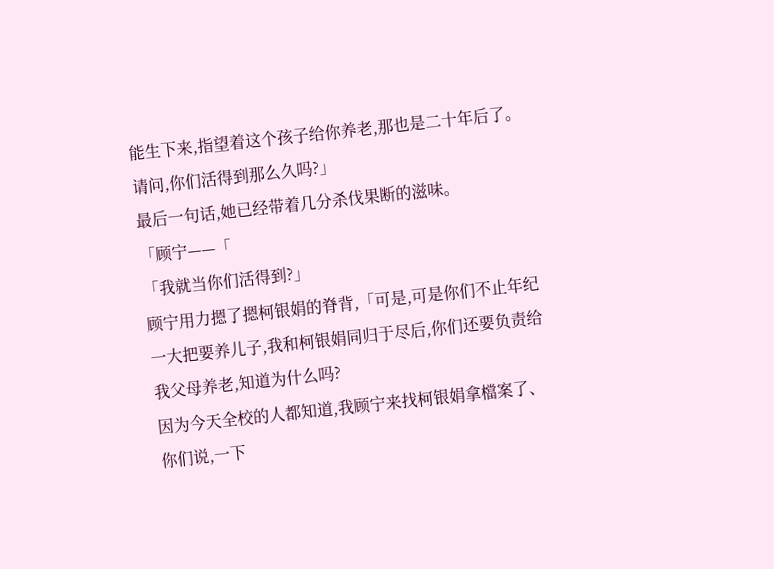能生下来,指望着这个孩子给你养老,那也是二十年后了。
请问,你们活得到那么久吗?」
最后一句话,她已经带着几分杀伐果断的滋味。
「顾宁——「
「我就当你们活得到?」
顾宁用力摁了摁柯银娟的脊背,「可是,可是你们不止年纪一大把要养儿子,我和柯银娟同归于尽后,你们还要负责给我父母养老,知道为什么吗?
因为今天全校的人都知道,我顾宁来找柯银娟拿檔案了、你们说,一下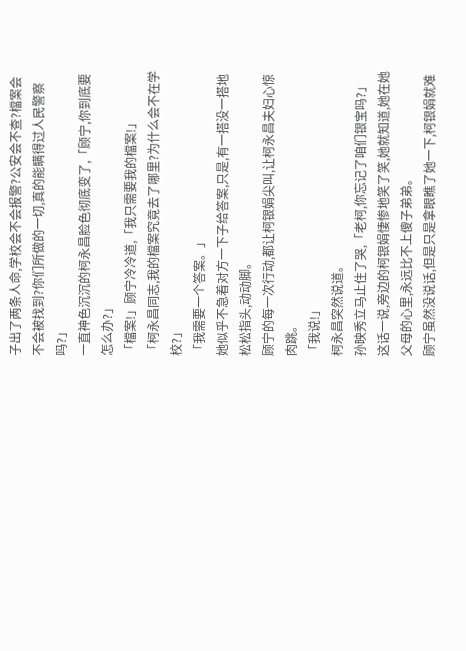子出了两条人命,学校会不会报警?公安会不查?檔案会不会被找到?你们所做的一切,真的能瞒得过人民警察吗?」
一直神色沉沉的柯永昌脸色彻底变了,「顾宁,你到底要怎么办?」
「檔案!」顾宁冷冷道,「我只需要我的檔案!」
「柯永昌同志,我的檔案究竟去了哪里?为什么会不在学校?」
「我需要一个答案。」
她似乎不急着对方一下子给答案,只是,有一搭没一搭地松松指头,动动脚。
顾宁的每一次行动,都让柯银娟尖叫,让柯永昌夫妇心惊肉跳。
「我说!」
柯永昌突然说道。
孙映秀立马止住了哭,「老柯,你忘记了咱们银宝吗?」
这话一说,旁边的柯银娟悽惨地笑了笑,她就知道,她在她父母的心里,永远比不上傻子弟弟。
顾宁虽然没说话,但是只是拿眼瞧了她一下,柯银娟就难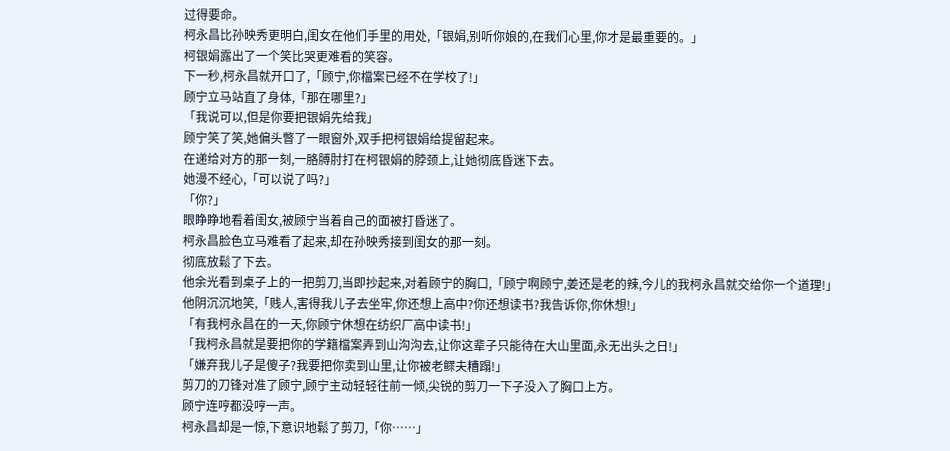过得要命。
柯永昌比孙映秀更明白,闺女在他们手里的用处,「银娟,别听你娘的,在我们心里,你才是最重要的。」
柯银娟露出了一个笑比哭更难看的笑容。
下一秒,柯永昌就开口了,「顾宁,你檔案已经不在学校了!」
顾宁立马站直了身体,「那在哪里?」
「我说可以,但是你要把银娟先给我」
顾宁笑了笑,她偏头瞥了一眼窗外,双手把柯银娟给提留起来。
在递给对方的那一刻,一胳膊肘打在柯银娟的脖颈上,让她彻底昏迷下去。
她漫不经心,「可以说了吗?」
「你?」
眼睁睁地看着闺女,被顾宁当着自己的面被打昏迷了。
柯永昌脸色立马难看了起来,却在孙映秀接到闺女的那一刻。
彻底放鬆了下去。
他余光看到桌子上的一把剪刀,当即抄起来,对着顾宁的胸口,「顾宁啊顾宁,姜还是老的辣,今儿的我柯永昌就交给你一个道理!」
他阴沉沉地笑,「贱人,害得我儿子去坐牢,你还想上高中?你还想读书?我告诉你,你休想!」
「有我柯永昌在的一天,你顾宁休想在纺织厂高中读书!」
「我柯永昌就是要把你的学籍檔案弄到山沟沟去,让你这辈子只能待在大山里面,永无出头之日!」
「嫌弃我儿子是傻子?我要把你卖到山里,让你被老鳏夫糟蹋!」
剪刀的刀锋对准了顾宁,顾宁主动轻轻往前一倾,尖锐的剪刀一下子没入了胸口上方。
顾宁连哼都没哼一声。
柯永昌却是一惊,下意识地鬆了剪刀,「你……」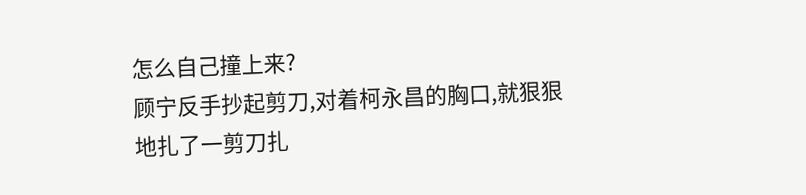怎么自己撞上来?
顾宁反手抄起剪刀,对着柯永昌的胸口,就狠狠地扎了一剪刀扎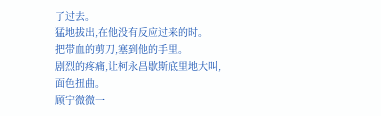了过去。
猛地拔出,在他没有反应过来的时。
把带血的剪刀,塞到他的手里。
剧烈的疼痛,让柯永昌歇斯底里地大叫,面色扭曲。
顾宁微微一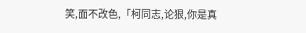笑,面不改色,「柯同志,论狠,你是真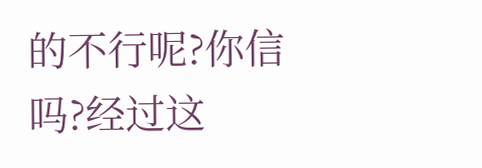的不行呢?你信吗?经过这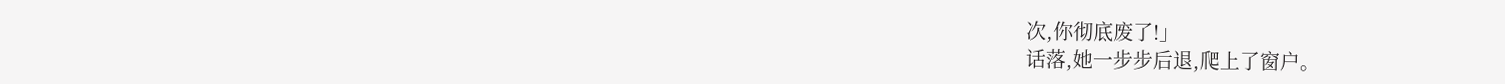次,你彻底废了!」
话落,她一步步后退,爬上了窗户。